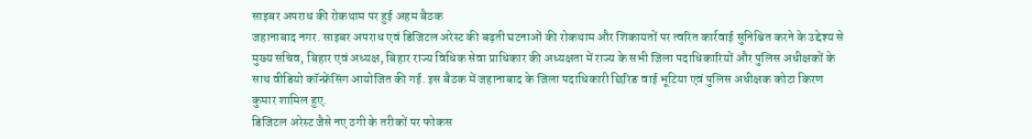साइबर अपराध की रोकथाम पर हुई अहम बैठक
जहानाबाद नगर. साइबर अपराध एवं डिजिटल अरेस्ट की बढ़ती घटनाओं की रोकथाम और शिकायतों पर त्वरित कार्रवाई सुनिश्चित करने के उद्देश्य से मुख्य सचिव, बिहार एवं अध्यक्ष, बिहार राज्य विधिक सेवा प्राधिकार की अध्यक्षता में राज्य के सभी जिला पदाधिकारियों और पुलिस अधीक्षकों के साथ वीडियो कॉन्फ्रेंसिंग आयोजित की गई. इस बैठक में जहानाबाद के जिला पदाधिकारी छिरिङ वाई भूटिया एवं पुलिस अधीक्षक कोटा किरण कुमार शामिल हुए.
डिजिटल अरेस्ट जैसे नए ठगी के तरीकों पर फोकस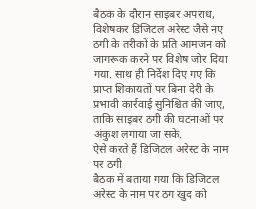बैठक के दौरान साइबर अपराध, विशेषकर डिजिटल अरेस्ट जैसे नए ठगी के तरीकों के प्रति आमजन को जागरूक करने पर विशेष जोर दिया गया. साथ ही निर्देश दिए गए कि प्राप्त शिकायतों पर बिना देरी के प्रभावी कार्रवाई सुनिश्चित की जाए, ताकि साइबर ठगी की घटनाओं पर अंकुश लगाया जा सके.
ऐसे करते हैं डिजिटल अरेस्ट के नाम पर ठगी
बैठक में बताया गया कि डिजिटल अरेस्ट के नाम पर ठग खुद को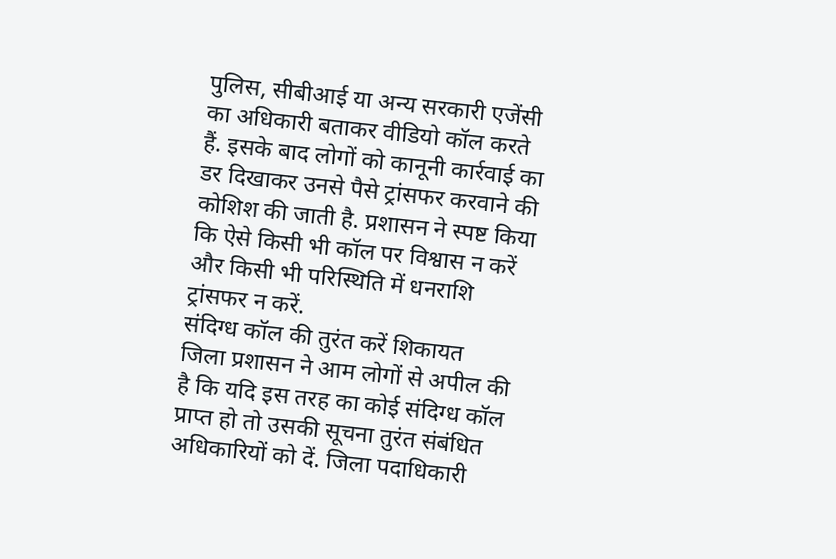पुलिस, सीबीआई या अन्य सरकारी एजेंसी का अधिकारी बताकर वीडियो कॉल करते हैं. इसके बाद लोगों को कानूनी कार्रवाई का डर दिखाकर उनसे पैसे ट्रांसफर करवाने की कोशिश की जाती है. प्रशासन ने स्पष्ट किया कि ऐसे किसी भी कॉल पर विश्वास न करें और किसी भी परिस्थिति में धनराशि ट्रांसफर न करें.
संदिग्ध कॉल की तुरंत करें शिकायत
जिला प्रशासन ने आम लोगों से अपील की है कि यदि इस तरह का कोई संदिग्ध कॉल प्राप्त हो तो उसकी सूचना तुरंत संबंधित अधिकारियों को दें. जिला पदाधिकारी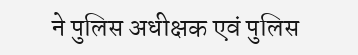ने पुलिस अधीक्षक एवं पुलिस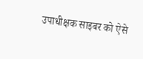उपाधीक्षक साइबर को ऐसे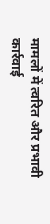मामलों में त्वरित और प्रभावी कार्रवाई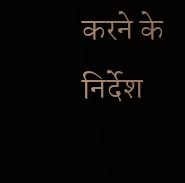करने के निर्देश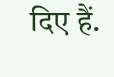दिए हैं.